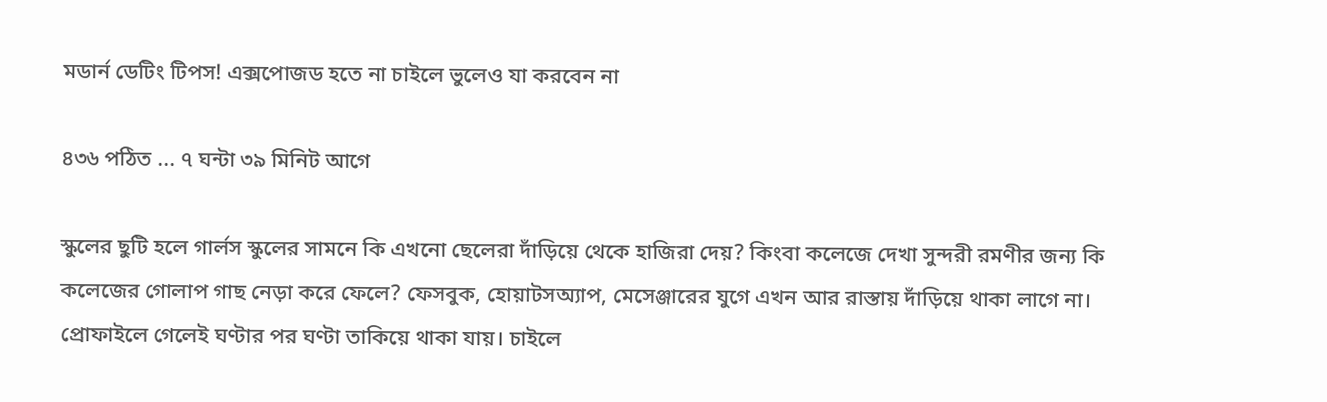মডার্ন ডেটিং টিপস! এক্সপোজড হতে না চাইলে ভুলেও যা করবেন না

৪৩৬ পঠিত ... ৭ ঘন্টা ৩৯ মিনিট আগে

স্কুলের ছুটি হলে গার্লস স্কুলের সামনে কি এখনো ছেলেরা দাঁড়িয়ে থেকে হাজিরা দেয়? কিংবা কলেজে দেখা সুন্দরী রমণীর জন্য কি কলেজের গোলাপ গাছ নেড়া করে ফেলে? ফেসবুক, হোয়াটসঅ্যাপ, মেসেঞ্জারের যুগে এখন আর রাস্তায় দাঁড়িয়ে থাকা লাগে না। প্রোফাইলে গেলেই ঘণ্টার পর ঘণ্টা তাকিয়ে থাকা যায়। চাইলে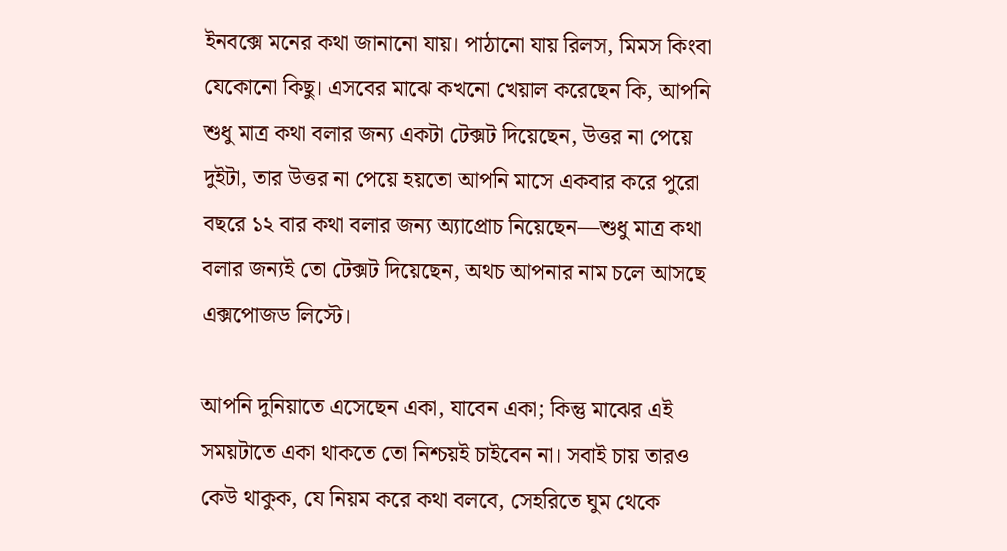ইনবক্সে মনের কথা জানানো যায়। পাঠানো যায় রিলস, মিমস কিংবা যেকোনো কিছু। এসবের মাঝে কখনো খেয়াল করেছেন কি, আপনি শুধু মাত্র কথা বলার জন্য একটা টেক্সট দিয়েছেন, উত্তর না পেয়ে দুইটা, তার উত্তর না পেয়ে হয়তো আপনি মাসে একবার করে পুরো বছরে ১২ বার কথা বলার জন্য অ্যাপ্রোচ নিয়েছেন—শুধু মাত্র কথা বলার জন্যই তো টেক্সট দিয়েছেন, অথচ আপনার নাম চলে আসছে এক্সপোজড লিস্টে।

আপনি দুনিয়াতে এসেছেন একা, যাবেন একা; কিন্তু মাঝের এই সময়টাতে একা থাকতে তো নিশ্চয়ই চাইবেন না। সবাই চায় তারও কেউ থাকুক, যে নিয়ম করে কথা বলবে, সেহরিতে ঘুম থেকে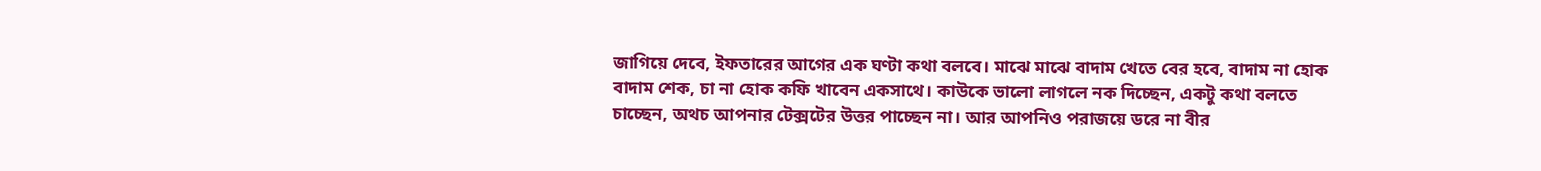জাগিয়ে দেবে, ইফতারের আগের এক ঘণ্টা কথা বলবে। মাঝে মাঝে বাদাম খেতে বের হবে, বাদাম না হোক বাদাম শেক, চা না হোক কফি খাবেন একসাথে। কাউকে ভালো লাগলে নক দিচ্ছেন, একটু কথা বলতে চাচ্ছেন, অথচ আপনার টেক্সটের উত্তর পাচ্ছেন না। আর আপনিও পরাজয়ে ডরে না বীর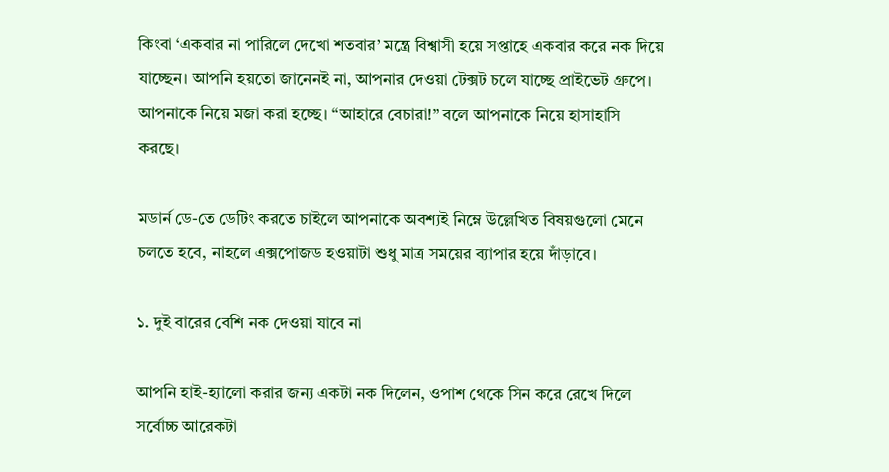কিংবা ‘একবার না পারিলে দেখো শতবার’ মন্ত্রে বিশ্বাসী হয়ে সপ্তাহে একবার করে নক দিয়ে যাচ্ছেন। আপনি হয়তো জানেনই না, আপনার দেওয়া টেক্সট চলে যাচ্ছে প্রাইভেট গ্রুপে। আপনাকে নিয়ে মজা করা হচ্ছে। “আহারে বেচারা!” বলে আপনাকে নিয়ে হাসাহাসি করছে।

মডার্ন ডে-তে ডেটিং করতে চাইলে আপনাকে অবশ্যই নিম্নে উল্লেখিত বিষয়গুলো মেনে চলতে হবে, নাহলে এক্সপোজড হওয়াটা শুধু মাত্র সময়ের ব্যাপার হয়ে দাঁড়াবে।

১. দুই বারের বেশি নক দেওয়া যাবে না

আপনি হাই-হ্যালো করার জন্য একটা নক দিলেন, ওপাশ থেকে সিন করে রেখে দিলে সর্বোচ্চ আরেকটা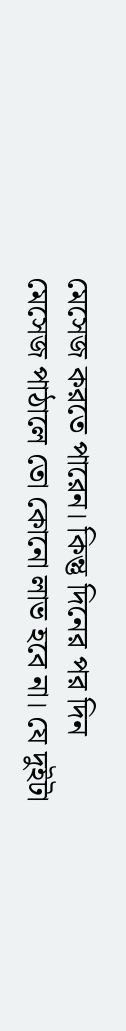মেসেজ করতে পারেন। কিন্তু দিনের পর দিন মেসেজ পাঠালে তো কোনো লাভ হবে না। যে দুইটা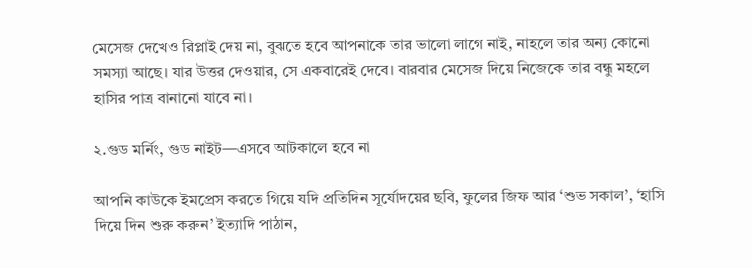মেসেজ দেখেও রিপ্লাই দেয় না, বুঝতে হবে আপনাকে তার ভালো লাগে নাই, নাহলে তার অন্য কোনো সমস্যা আছে। যার উত্তর দেওয়ার, সে একবারেই দেবে। বারবার মেসেজ দিয়ে নিজেকে তার বন্ধু মহলে হাসির পাত্র বানানো যাবে না।

২.গুড মর্নিং, গুড নাইট—এসবে আটকালে হবে না

আপনি কাউকে ইমপ্রেস করতে গিয়ে যদি প্রতিদিন সূর্যোদয়ের ছবি, ফুলের জিফ আর ‘শুভ সকাল’, ‘হাসি দিয়ে দিন শুরু করুন’ ইত্যাদি পাঠান,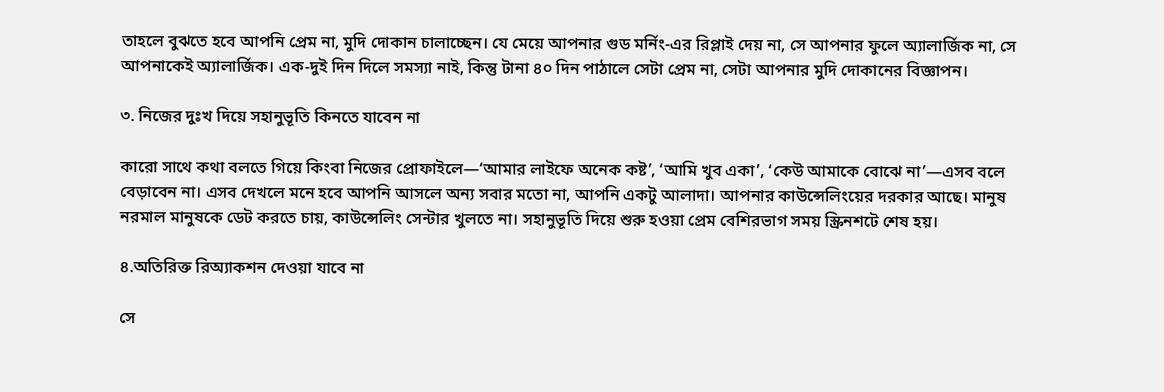তাহলে বুঝতে হবে আপনি প্রেম না, মুদি দোকান চালাচ্ছেন। যে মেয়ে আপনার গুড মর্নিং-এর রিপ্লাই দেয় না, সে আপনার ফুলে অ্যালার্জিক না, সে আপনাকেই অ্যালার্জিক। এক-দুই দিন দিলে সমস্যা নাই, কিন্তু টানা ৪০ দিন পাঠালে সেটা প্রেম না, সেটা আপনার মুদি দোকানের বিজ্ঞাপন।

৩. নিজের দুঃখ দিয়ে সহানুভূতি কিনতে যাবেন না

কারো সাথে কথা বলতে গিয়ে কিংবা নিজের প্রোফাইলে—‘আমার লাইফে অনেক কষ্ট’, ‘আমি খুব একা’, ‘কেউ আমাকে বোঝে না’—এসব বলে বেড়াবেন না। এসব দেখলে মনে হবে আপনি আসলে অন্য সবার মতো না, আপনি একটু আলাদা। আপনার কাউন্সেলিংয়ের দরকার আছে। মানুষ নরমাল মানুষকে ডেট করতে চায়, কাউন্সেলিং সেন্টার খুলতে না। সহানুভূতি দিয়ে শুরু হওয়া প্রেম বেশিরভাগ সময় স্ক্রিনশটে শেষ হয়।

৪.অতিরিক্ত রিঅ্যাকশন দেওয়া যাবে না

সে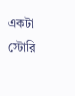একটা স্টোরি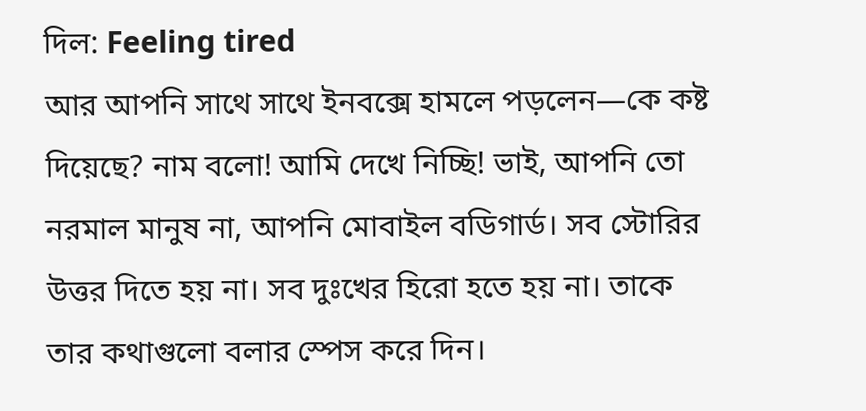দিল: Feeling tired
আর আপনি সাথে সাথে ইনবক্সে হামলে পড়লেন—কে কষ্ট দিয়েছে? নাম বলো! আমি দেখে নিচ্ছি! ভাই, আপনি তো নরমাল মানুষ না, আপনি মোবাইল বডিগার্ড। সব স্টোরির উত্তর দিতে হয় না। সব দুঃখের হিরো হতে হয় না। তাকে তার কথাগুলো বলার স্পেস করে দিন।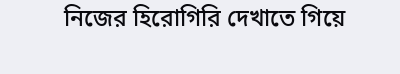নিজের হিরোগিরি দেখাতে গিয়ে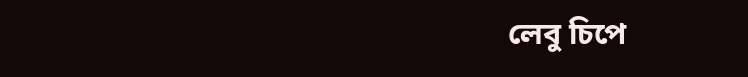লেবু চিপে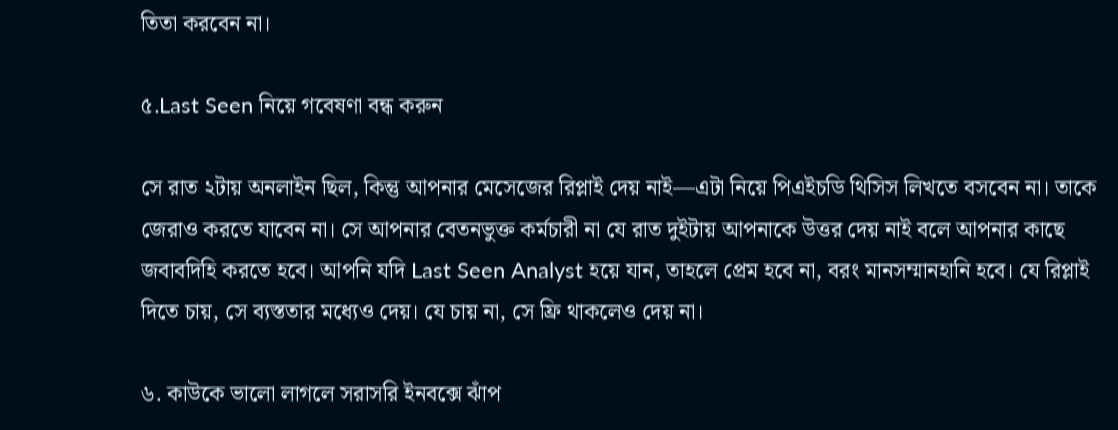তিতা করবেন না।

৫.Last Seen নিয়ে গবেষণা বন্ধ করুন

সে রাত ২টায় অনলাইন ছিল, কিন্তু আপনার মেসেজের রিপ্লাই দেয় নাই—এটা নিয়ে পিএইচডি থিসিস লিখতে বসবেন না। তাকে জেরাও করতে যাবেন না। সে আপনার বেতনভুক্ত কর্মচারী না যে রাত দুইটায় আপনাকে উত্তর দেয় নাই বলে আপনার কাছে জবাবদিহি করতে হবে। আপনি যদি Last Seen Analyst হয়ে যান, তাহলে প্রেম হবে না, বরং মানসম্মানহানি হবে। যে রিপ্লাই দিতে চায়, সে ব্যস্ততার মধ্যেও দেয়। যে চায় না, সে ফ্রি থাকলেও দেয় না।

৬. কাউকে ভালো লাগলে সরাসরি ইনবক্সে ঝাঁপ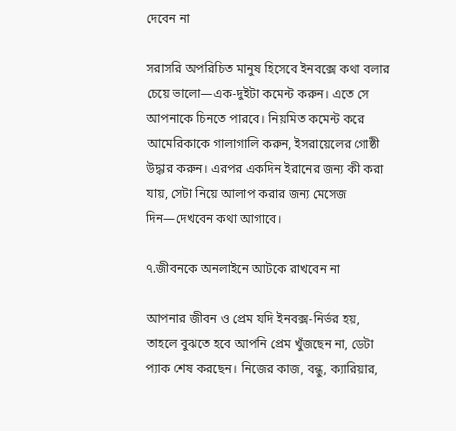দেবেন না

সরাসরি অপরিচিত মানুষ হিসেবে ইনবক্সে কথা বলার চেয়ে ভালো—এক-দুইটা কমেন্ট করুন। এতে সে আপনাকে চিনতে পারবে। নিয়মিত কমেন্ট করে আমেরিকাকে গালাগালি করুন, ইসরায়েলের গোষ্ঠী উদ্ধার করুন। এরপর একদিন ইরানের জন্য কী করা যায়, সেটা নিয়ে আলাপ করার জন্য মেসেজ দিন—দেখবেন কথা আগাবে।

৭.জীবনকে অনলাইনে আটকে রাখবেন না

আপনার জীবন ও প্রেম যদি ইনবক্স-নির্ভর হয়, তাহলে বুঝতে হবে আপনি প্রেম খুঁজছেন না, ডেটা প্যাক শেষ করছেন। নিজের কাজ, বন্ধু, ক্যারিয়ার,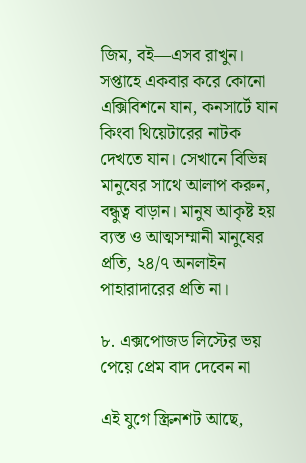জিম, বই—এসব রাখুন। সপ্তাহে একবার করে কোনো এক্সিবিশনে যান, কনসার্টে যান কিংবা থিয়েটারের নাটক দেখতে যান। সেখানে বিভিন্ন মানুষের সাথে আলাপ করুন, বন্ধুত্ব বাড়ান। মানুষ আকৃষ্ট হয় ব্যস্ত ও আত্মসম্মানী মানুষের প্রতি, ২৪/৭ অনলাইন পাহারাদারের প্রতি না।

৮. এক্সপোজড লিস্টের ভয় পেয়ে প্রেম বাদ দেবেন না

এই যুগে স্ক্রিনশট আছে,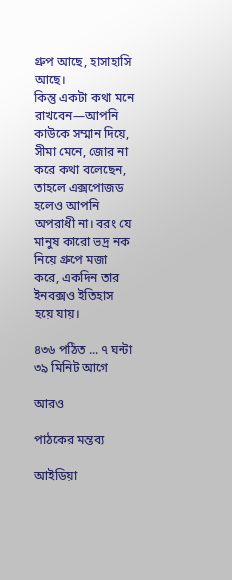গ্রুপ আছে, হাসাহাসি আছে।
কিন্তু একটা কথা মনে রাখবেন—আপনি কাউকে সম্মান দিয়ে, সীমা মেনে, জোর না করে কথা বলেছেন, তাহলে এক্সপোজড হলেও আপনি অপরাধী না। বরং যে মানুষ কারো ভদ্র নক নিয়ে গ্রুপে মজা করে, একদিন তার ইনবক্সও ইতিহাস হয়ে যায়।

৪৩৬ পঠিত ... ৭ ঘন্টা ৩৯ মিনিট আগে

আরও

পাঠকের মন্তব্য

আইডিয়া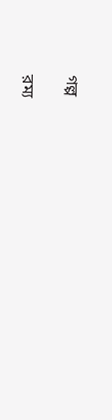গল্প

রম্য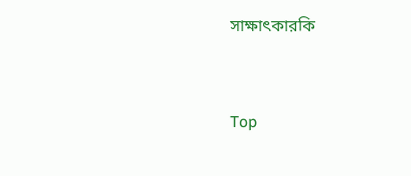সাক্ষাৎকারকি


Top